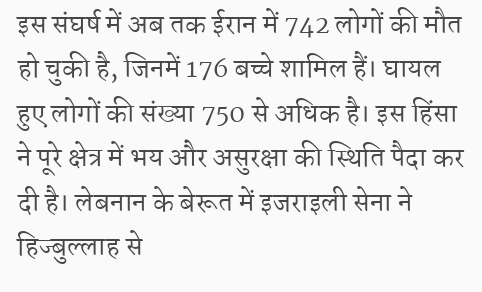इस संघर्ष में अब तक ईरान में 742 लोगों की मौत हो चुकी है, जिनमें 176 बच्चे शामिल हैं। घायल हुए लोगों की संख्या 750 से अधिक है। इस हिंसा ने पूरे क्षेत्र में भय और असुरक्षा की स्थिति पैदा कर दी है। लेबनान के बेरूत में इजराइली सेना ने हिज्बुल्लाह से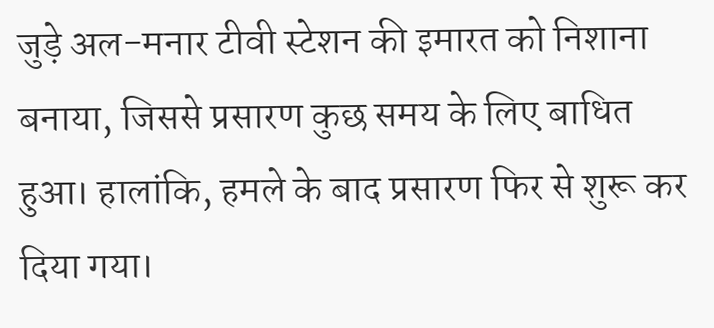जुड़े अल-मनार टीवी स्टेशन की इमारत को निशाना बनाया, जिससे प्रसारण कुछ समय के लिए बाधित हुआ। हालांकि, हमले के बाद प्रसारण फिर से शुरू कर दिया गया।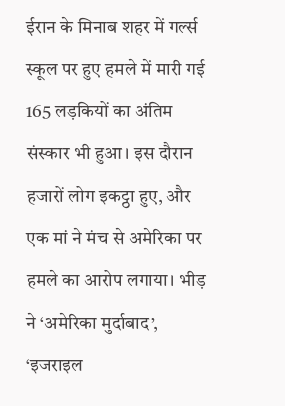ईरान के मिनाब शहर में गर्ल्स स्कूल पर हुए हमले में मारी गई 165 लड़कियों का अंतिम संस्कार भी हुआ। इस दौरान हजारों लोग इकट्ठा हुए, और एक मां ने मंच से अमेरिका पर हमले का आरोप लगाया। भीड़ ने ‘अमेरिका मुर्दाबाद’, ‘इजराइल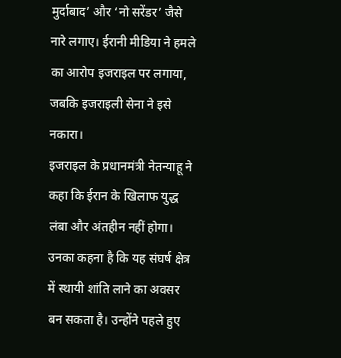मुर्दाबाद’ और ‘नो सरेंडर’ जैसे नारे लगाए। ईरानी मीडिया ने हमले का आरोप इजराइल पर लगाया, जबकि इजराइली सेना ने इसे नकारा।
इजराइल के प्रधानमंत्री नेतन्याहू ने कहा कि ईरान के खिलाफ युद्ध लंबा और अंतहीन नहीं होगा। उनका कहना है कि यह संघर्ष क्षेत्र में स्थायी शांति लाने का अवसर बन सकता है। उन्होंने पहले हुए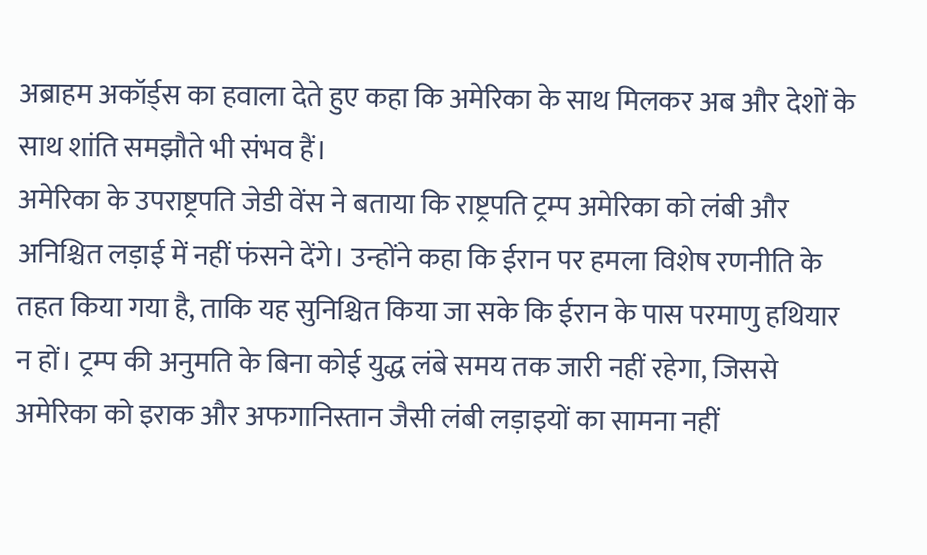अब्राहम अकॉर्ड्स का हवाला देते हुए कहा कि अमेरिका के साथ मिलकर अब और देशों के साथ शांति समझौते भी संभव हैं।
अमेरिका के उपराष्ट्रपति जेडी वेंस ने बताया कि राष्ट्रपति ट्रम्प अमेरिका को लंबी और अनिश्चित लड़ाई में नहीं फंसने देंगे। उन्होंने कहा कि ईरान पर हमला विशेष रणनीति के तहत किया गया है, ताकि यह सुनिश्चित किया जा सके कि ईरान के पास परमाणु हथियार न हों। ट्रम्प की अनुमति के बिना कोई युद्ध लंबे समय तक जारी नहीं रहेगा, जिससे अमेरिका को इराक और अफगानिस्तान जैसी लंबी लड़ाइयों का सामना नहीं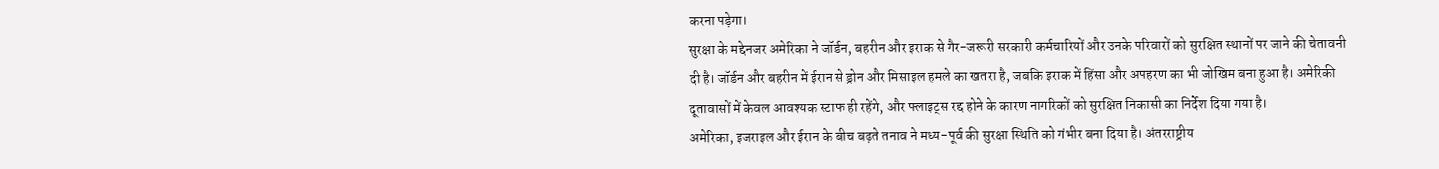करना पड़ेगा।
सुरक्षा के मद्देनजर अमेरिका ने जॉर्डन, बहरीन और इराक से गैर-जरूरी सरकारी कर्मचारियों और उनके परिवारों को सुरक्षित स्थानों पर जाने की चेतावनी दी है। जॉर्डन और बहरीन में ईरान से ड्रोन और मिसाइल हमले का खतरा है, जबकि इराक में हिंसा और अपहरण का भी जोखिम बना हुआ है। अमेरिकी दूतावासों में केवल आवश्यक स्टाफ ही रहेंगे, और फ्लाइट्स रद्द होने के कारण नागरिकों को सुरक्षित निकासी का निर्देश दिया गया है।
अमेरिका, इजराइल और ईरान के बीच बढ़ते तनाव ने मध्य-पूर्व की सुरक्षा स्थिति को गंभीर बना दिया है। अंतरराष्ट्रीय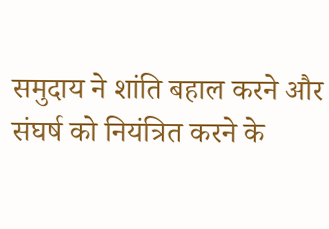समुदाय ने शांति बहाल करने और संघर्ष को नियंत्रित करने के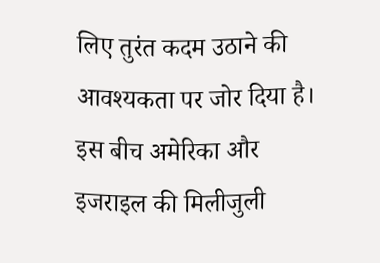लिए तुरंत कदम उठाने की आवश्यकता पर जोर दिया है। इस बीच अमेरिका और इजराइल की मिलीजुली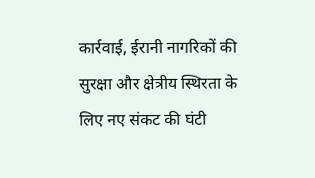कार्रवाई, ईरानी नागरिकों की सुरक्षा और क्षेत्रीय स्थिरता के लिए नए संकट की घंटी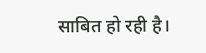साबित हो रही है।